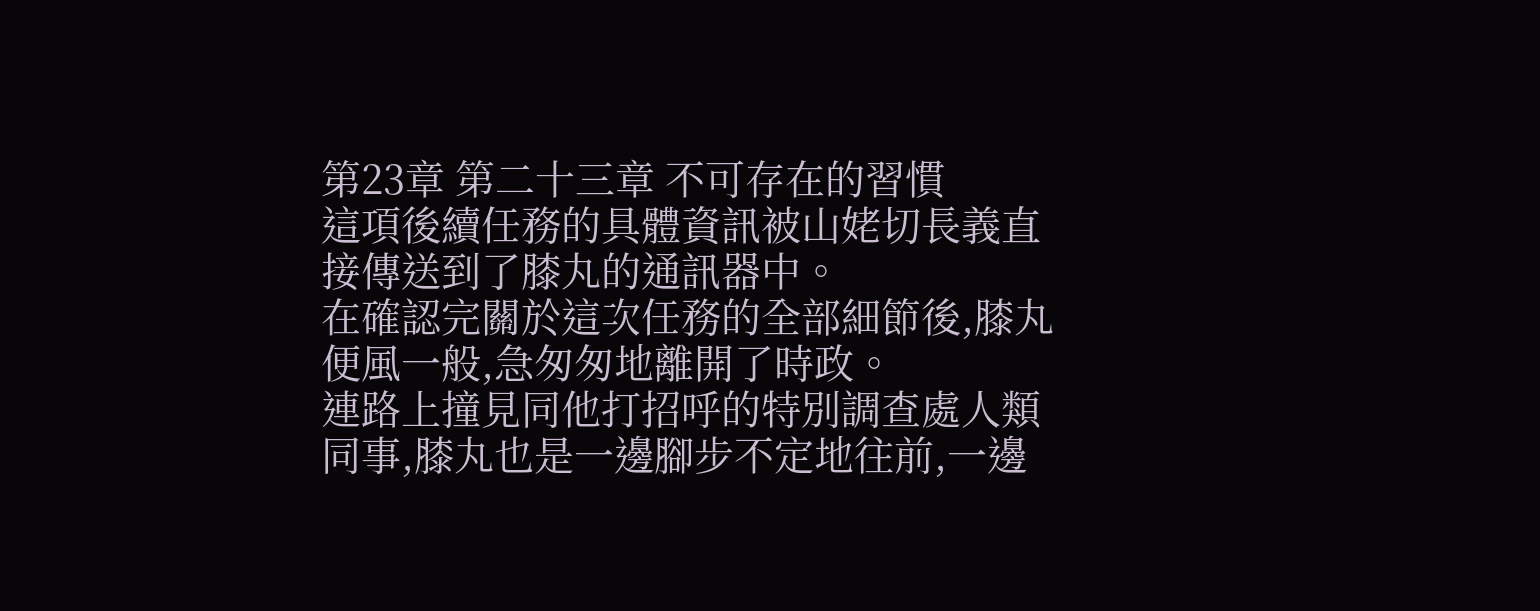第23章 第二十三章 不可存在的習慣
這項後續任務的具體資訊被山姥切長義直接傳送到了膝丸的通訊器中。
在確認完關於這次任務的全部細節後,膝丸便風一般,急匆匆地離開了時政。
連路上撞見同他打招呼的特別調查處人類同事,膝丸也是一邊腳步不定地往前,一邊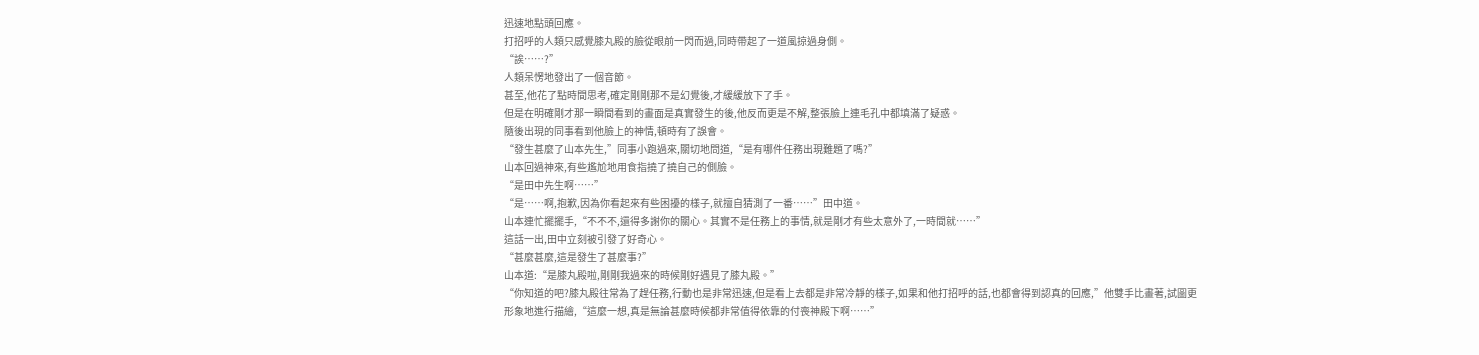迅速地點頭回應。
打招呼的人類只感覺膝丸殿的臉從眼前一閃而過,同時帶起了一道風掠過身側。
“誒……?”
人類呆愣地發出了一個音節。
甚至,他花了點時間思考,確定剛剛那不是幻覺後,才緩緩放下了手。
但是在明確剛才那一瞬間看到的畫面是真實發生的後,他反而更是不解,整張臉上連毛孔中都填滿了疑惑。
隨後出現的同事看到他臉上的神情,頓時有了誤會。
“發生甚麼了山本先生,”同事小跑過來,關切地問道,“是有哪件任務出現難題了嗎?”
山本回過神來,有些尷尬地用食指撓了撓自己的側臉。
“是田中先生啊……”
“是……啊,抱歉,因為你看起來有些困擾的樣子,就擅自猜測了一番……”田中道。
山本連忙擺擺手,“不不不,還得多謝你的關心。其實不是任務上的事情,就是剛才有些太意外了,一時間就……”
這話一出,田中立刻被引發了好奇心。
“甚麼甚麼,這是發生了甚麼事?”
山本道:“是膝丸殿啦,剛剛我過來的時候剛好遇見了膝丸殿。”
“你知道的吧?膝丸殿往常為了趕任務,行動也是非常迅速,但是看上去都是非常冷靜的樣子,如果和他打招呼的話,也都會得到認真的回應,”他雙手比畫著,試圖更形象地進行描繪,“這麼一想,真是無論甚麼時候都非常值得依靠的付喪神殿下啊……”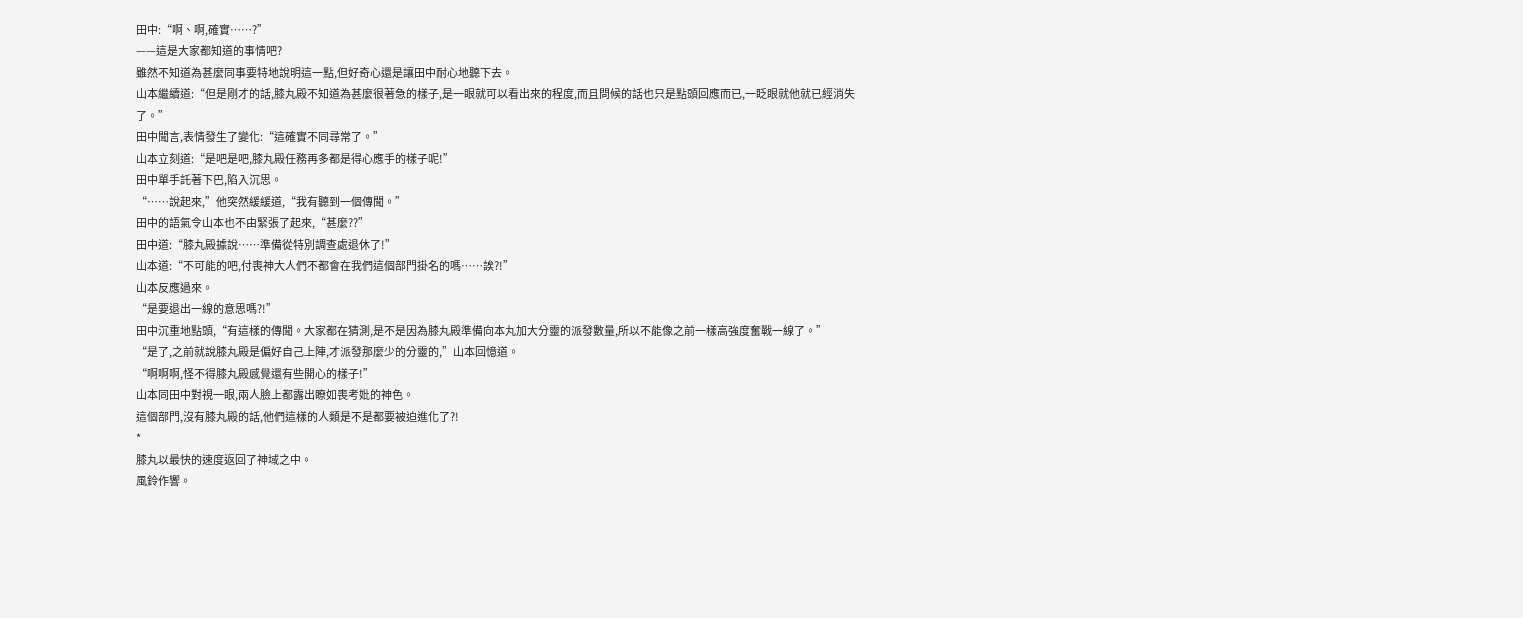田中:“啊、啊,確實……?”
——這是大家都知道的事情吧?
雖然不知道為甚麼同事要特地說明這一點,但好奇心還是讓田中耐心地聽下去。
山本繼續道:“但是剛才的話,膝丸殿不知道為甚麼很著急的樣子,是一眼就可以看出來的程度,而且問候的話也只是點頭回應而已,一眨眼就他就已經消失了。”
田中聞言,表情發生了變化:“這確實不同尋常了。”
山本立刻道:“是吧是吧,膝丸殿任務再多都是得心應手的樣子呢!”
田中單手託著下巴,陷入沉思。
“……說起來,”他突然緩緩道,“我有聽到一個傳聞。”
田中的語氣令山本也不由緊張了起來,“甚麼??”
田中道:“膝丸殿據說……準備從特別調查處退休了!”
山本道:“不可能的吧,付喪神大人們不都會在我們這個部門掛名的嗎……誒?!”
山本反應過來。
“是要退出一線的意思嗎?!”
田中沉重地點頭,“有這樣的傳聞。大家都在猜測,是不是因為膝丸殿準備向本丸加大分靈的派發數量,所以不能像之前一樣高強度奮戰一線了。”
“是了,之前就說膝丸殿是偏好自己上陣,才派發那麼少的分靈的,”山本回憶道。
“啊啊啊,怪不得膝丸殿感覺還有些開心的樣子!”
山本同田中對視一眼,兩人臉上都露出瞭如喪考妣的神色。
這個部門,沒有膝丸殿的話,他們這樣的人類是不是都要被迫進化了?!
*
膝丸以最快的速度返回了神域之中。
風鈴作響。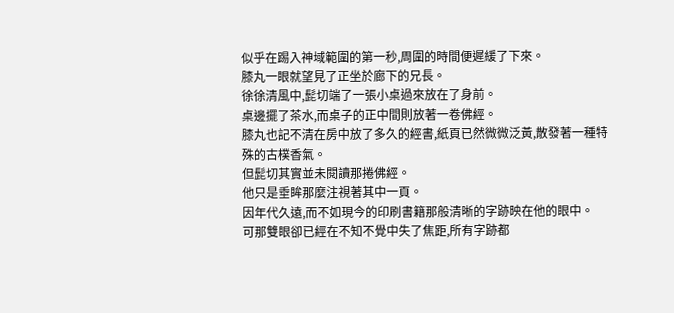似乎在踢入神域範圍的第一秒,周圍的時間便遲緩了下來。
膝丸一眼就望見了正坐於廊下的兄長。
徐徐清風中,髭切端了一張小桌過來放在了身前。
桌邊擺了茶水,而桌子的正中間則放著一卷佛經。
膝丸也記不清在房中放了多久的經書,紙頁已然微微泛黃,散發著一種特殊的古樸香氣。
但髭切其實並未閱讀那捲佛經。
他只是垂眸那麼注視著其中一頁。
因年代久遠,而不如現今的印刷書籍那般清晰的字跡映在他的眼中。
可那雙眼卻已經在不知不覺中失了焦距,所有字跡都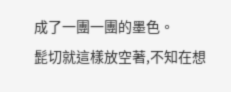成了一團一團的墨色。
髭切就這樣放空著,不知在想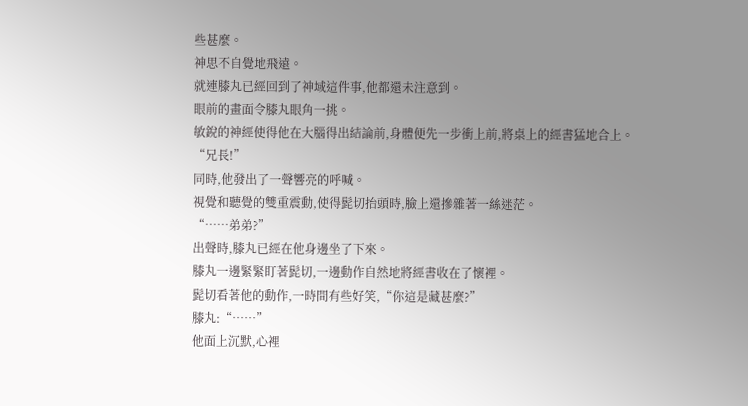些甚麼。
神思不自覺地飛遠。
就連膝丸已經回到了神域這件事,他都還未注意到。
眼前的畫面令膝丸眼角一挑。
敏銳的神經使得他在大腦得出結論前,身體便先一步衝上前,將桌上的經書猛地合上。
“兄長!”
同時,他發出了一聲響亮的呼喊。
視覺和聽覺的雙重震動,使得髭切抬頭時,臉上還摻雜著一絲迷茫。
“……弟弟?”
出聲時,膝丸已經在他身邊坐了下來。
膝丸一邊緊緊盯著髭切,一邊動作自然地將經書收在了懷裡。
髭切看著他的動作,一時間有些好笑,“你這是藏甚麼?”
膝丸:“……”
他面上沉默,心裡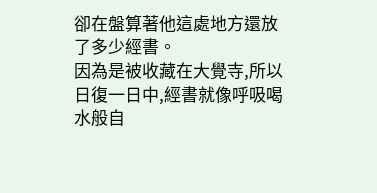卻在盤算著他這處地方還放了多少經書。
因為是被收藏在大覺寺,所以日復一日中,經書就像呼吸喝水般自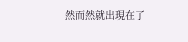然而然就出現在了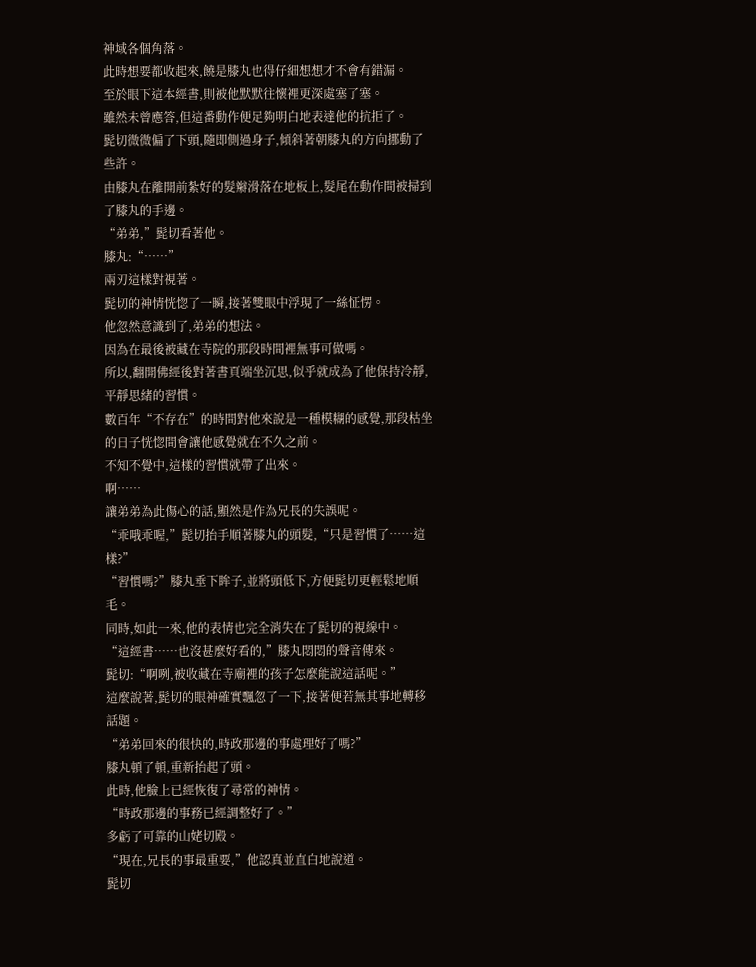神域各個角落。
此時想要都收起來,饒是膝丸也得仔細想想才不會有錯漏。
至於眼下這本經書,則被他默默往懷裡更深處塞了塞。
雖然未曾應答,但這番動作便足夠明白地表達他的抗拒了。
髭切微微偏了下頭,隨即側過身子,傾斜著朝膝丸的方向挪動了些許。
由膝丸在離開前紮好的髮辮滑落在地板上,髮尾在動作間被掃到了膝丸的手邊。
“弟弟,”髭切看著他。
膝丸:“……”
兩刃這樣對視著。
髭切的神情恍惚了一瞬,接著雙眼中浮現了一絲怔愣。
他忽然意識到了,弟弟的想法。
因為在最後被藏在寺院的那段時間裡無事可做嗎。
所以,翻開佛經後對著書頁端坐沉思,似乎就成為了他保持冷靜,平靜思緒的習慣。
數百年“不存在”的時間對他來說是一種模糊的感覺,那段枯坐的日子恍惚間會讓他感覺就在不久之前。
不知不覺中,這樣的習慣就帶了出來。
啊……
讓弟弟為此傷心的話,顯然是作為兄長的失誤呢。
“乖哦乖喔,”髭切抬手順著膝丸的頭髮,“只是習慣了……這樣?”
“習慣嗎?”膝丸垂下眸子,並將頭低下,方便髭切更輕鬆地順毛。
同時,如此一來,他的表情也完全消失在了髭切的視線中。
“這經書……也沒甚麼好看的,”膝丸悶悶的聲音傳來。
髭切:“啊咧,被收藏在寺廟裡的孩子怎麼能說這話呢。”
這麼說著,髭切的眼神確實飄忽了一下,接著便若無其事地轉移話題。
“弟弟回來的很快的,時政那邊的事處理好了嗎?”
膝丸頓了頓,重新抬起了頭。
此時,他臉上已經恢復了尋常的神情。
“時政那邊的事務已經調整好了。”
多虧了可靠的山姥切殿。
“現在,兄長的事最重要,”他認真並直白地說道。
髭切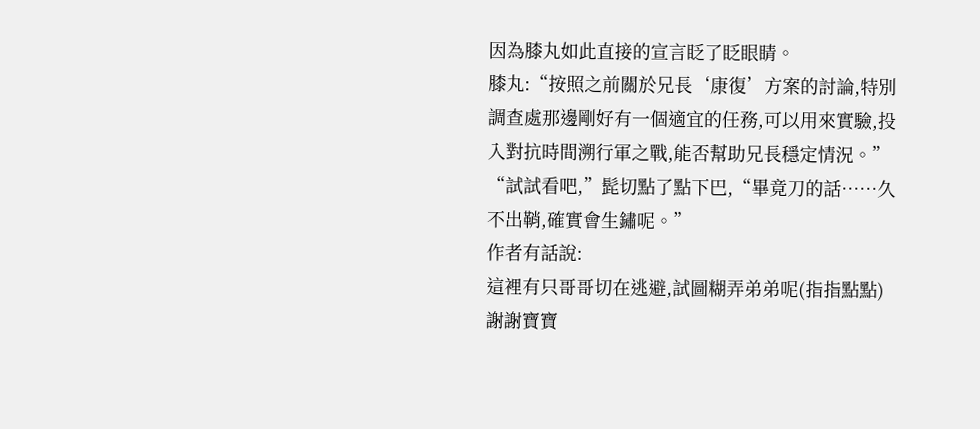因為膝丸如此直接的宣言眨了眨眼睛。
膝丸:“按照之前關於兄長‘康復’方案的討論,特別調查處那邊剛好有一個適宜的任務,可以用來實驗,投入對抗時間溯行軍之戰,能否幫助兄長穩定情況。”
“試試看吧,”髭切點了點下巴,“畢竟刀的話……久不出鞘,確實會生鏽呢。”
作者有話說:
這裡有只哥哥切在逃避,試圖糊弄弟弟呢(指指點點)
謝謝寶寶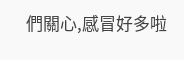們關心,感冒好多啦